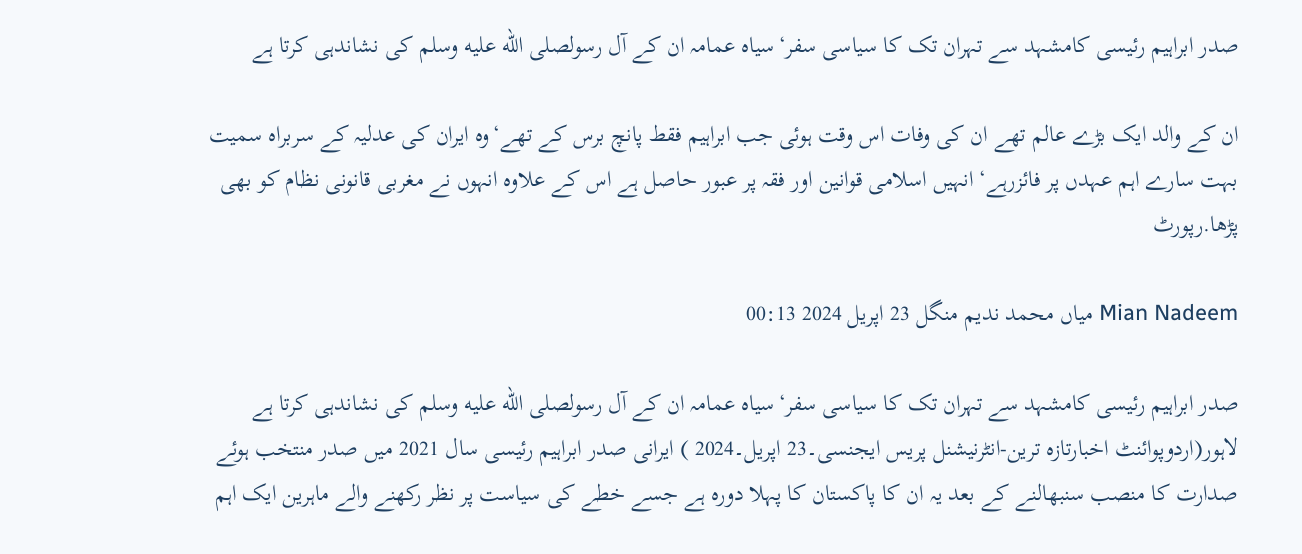صدر ابراہیم رئیسی کامشہد سے تہران تک کا سیاسی سفر‘سیاہ عمامہ ان کے آل رسولصلى الله عليه وسلم کی نشاندہی کرتا ہے

ان کے والد ایک بڑے عالم تھے ان کی وفات اس وقت ہوئی جب ابراہیم فقط پانچ برس کے تھے‘وہ ایران کی عدلیہ کے سربراہ سمیت بہت سارے اہم عہدں پر فائزرہے‘ انہیں اسلامی قوانین اور فقہ پر عبور حاصل ہے اس کے علاوہ انہوں نے مغربی قانونی نظام کو بھی پڑھا.رپورٹ

Mian Nadeem میاں محمد ندیم منگل 23 اپریل 2024 00:13

صدر ابراہیم رئیسی کامشہد سے تہران تک کا سیاسی سفر‘سیاہ عمامہ ان کے آل رسولصلى الله عليه وسلم کی نشاندہی کرتا ہے
لاہور(اردوپوائنٹ اخبارتازہ ترین-انٹرنیشنل پریس ایجنسی۔23 اپریل۔2024 ) ایرانی صدر ابراہیم رئیسی سال 2021 میں صدر منتخب ہوئے صدارت کا منصب سنبھالنے کے بعد یہ ان کا پاکستان کا پہلا دورہ ہے جسے خطے کی سیاست پر نظر رکھنے والے ماہرین ایک اہم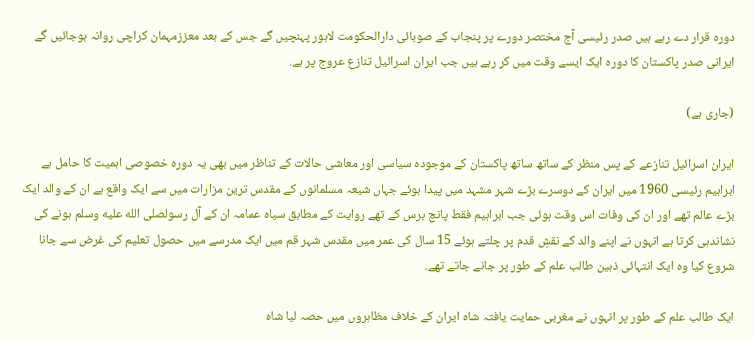دورہ قرار دے رہے ہیں صدر رئیسی آج مختصر دورے پر پنجاب کے صوبائی دارالحکومت لاہور پہنچیں گے جس کے بعد معززمہمان کراچی روانہ ہوجائیں گے ایرانی صدر پاکستان کا دورہ ایک ایسے وقت میں کر رہے ہیں جب ایران اسرائیل تنازع عروج پر ہے.

(جاری ہے)

ایران اسرائیل تنازعے کے پس منظر کے ساتھ ساتھ پاکستان کے موجودہ سیاسی اور معاشی حالات کے تناظر میں بھی یہ دورہ خصوصی اہمیت کا حامل ہے ابراہیم رئیسی 1960 میں ایران کے دوسرے بڑے شہر مشہد میں پیدا ہوئے جہاں شیعہ مسلمانوں کے مقدس ترین مزارات میں سے ایک واقع ہے ان کے والد ایک بڑے عالم تھے اور ان کی وفات اس وقت ہوئی جب ابراہیم فقط پانچ برس کے تھے روایت کے مطابق سیاہ عمامہ ان کے آل رسولصلى الله عليه وسلم ہونے کی نشاندہی کرتا ہے انہوں نے اپنے والد کے نقشِ قدم پر چلتے ہوئے 15 سال کی عمر میں مقدس شہر قم میں ایک مدرسے میں حصول تعلیم کی غرض سے جانا شروع کیا وہ ایک انتہائی ذہین طالب علم کے طور پر جانے جاتے تھے.

ایک طالب علم کے طور پر انہوں نے مغربی حمایت یافتہ شاہ ایران کے خلاف مظاہروں میں حصہ لیا شاہ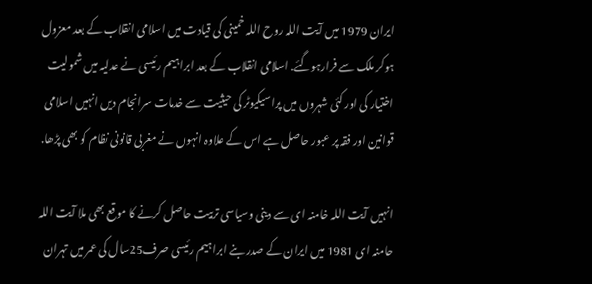ایران 1979 میں آیت اللہ روح اللہ خمینی کی قیادت میں اسلامی انقلاب کے بعد معزول ہوکر ملک سے فرارہوگئے. اسلامی انقلاب کے بعد ابراہیم رئیسی نے عدلیہ میں شمولیت اختیار کی اور کئی شہروں میں پراسیکیوٹر کی حیثیت سے خدمات سرانجام دیں انہیں اسلامی قوانین اور فقہ پر عبور حاصل ہے اس کے علاوہ انہوں نے مغربی قانونی نظام کو بھی پڑھا.

انہیں آیت اللہ خامنہ ای سے دینی وسیاسی تربیت حاصل کرنے کا موقع بھی ملا آیت اللہ حامنہ ای 1981 میں ایران کے صدر بنے ابراہیم رئیسی صرف25سال کی عمر میں تہران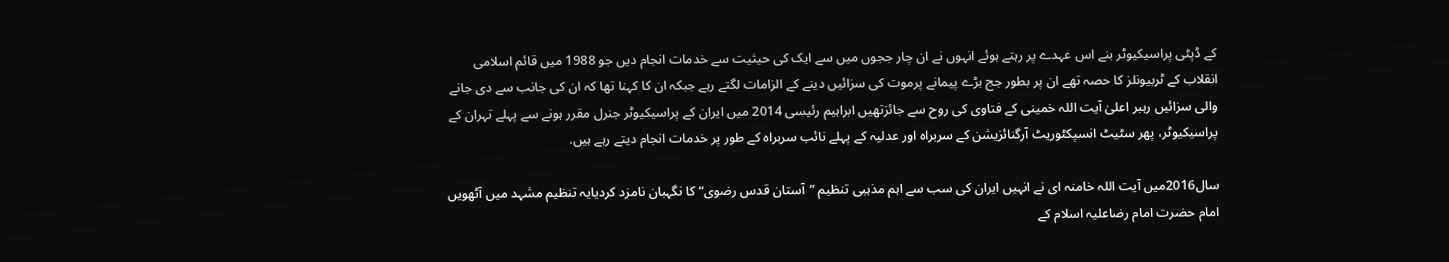کے ڈپٹی پراسیکیوٹر بنے اس عہدے پر رہتے ہوئے انہوں نے ان چار ججوں میں سے ایک کی حیثیت سے خدمات انجام دیں جو 1988 میں قائم اسلامی انقلاب کے ٹربیونلز کا حصہ تھے ان پر بطور جج بڑے پیمانے پرموت کی سزائیں دینے کے الزامات لگتے رہے جبکہ ان کا کہنا تھا کہ ان کی جانب سے دی جانے والی سزائیں رہبر اعلیٰ آیت اللہ خمینی کے فتاوی کی روح سے جائزتھیں ابراہیم رئیسی 2014 میں ایران کے پراسیکیوٹر جنرل مقرر ہونے سے پہلے تہران کے پراسیکیوٹر، پھر سٹیٹ انسپکٹوریٹ آرگنائزیشن کے سربراہ اور عدلیہ کے پہلے نائب سربراہ کے طور پر خدمات انجام دیتے رہے ہیں.

سال2016میں آیت اللہ خامنہ ای نے انہیں ایران کی سب سے اہم مذہبی تنظیم ”آستان قدس رضوی“ کا نگہبان نامزد کردیایہ تنظیم مشہد میں آٹھویں امام حضرت امام رضاعلیہ اسلام کے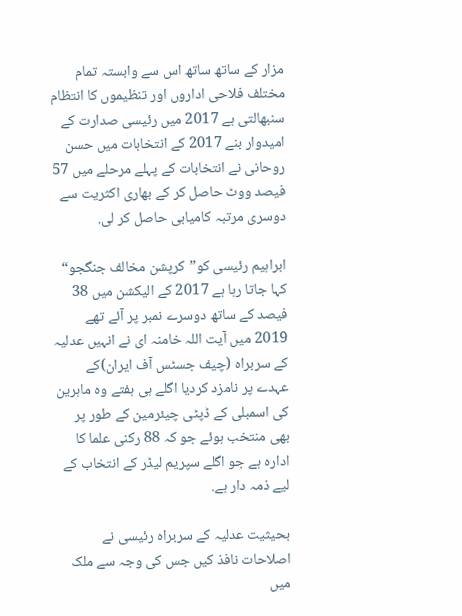مزار کے ساتھ ساتھ اس سے وابستہ تمام مختلف فلاحی اداروں اور تنظیموں کا انتظام سنبھالتی ہے 2017 میں رئیسی صدارت کے امیدوار بنے 2017 کے انتخابات میں حسن روحانی نے انتخابات کے پہلے مرحلے میں 57 فیصد ووٹ حاصل کر کے بھاری اکثریت سے دوسری مرتبہ کامیابی حاصل کر لی.

ابراہیم رئیسی کو”کرپشن مخالف جنگجو“ کہا جاتا رہا ہے 2017 کے الیکشن میں 38 فیصد کے ساتھ دوسرے نمبر پر آئے تھے 2019 میں آیت اللہ خامنہ ای نے انہیں عدلیہ کے سربراہ (چیف جسٹس آف ایران)کے عہدے پر نامزد کردیا اگلے ہی ہفتے وہ ماہرین کی اسمبلی کے ڈپٹی چیئرمین کے طور پر بھی منتخب ہوئے جو کہ 88 رکنی علما کا ادارہ ہے جو اگلے سپریم لیڈر کے انتخاب کے لیے ذمہ دار ہے.

بحیثیت عدلیہ کے سربراہ رئیسی نے اصلاحات نافذ کیں جس کی وجہ سے ملک میں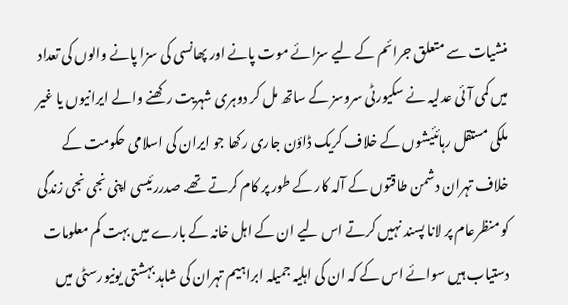منشیات سے متعلق جرائم کے لیے سزائے موت پانے اور پھانسی کی سزا پانے والوں کی تعداد میں کمی آئی عدلیہ نے سکیورٹی سروسز کے ساتھ مل کر دوہری شہریت رکھنے والے ایرانیوں یا غیر ملکی مستقل رہائئیشوں کے خلاف کریک ڈاؤن جاری رکھا جو ایران کی اسلامی حکومت کے خلاف تہران دشمن طاقتوں کے آلہ کار کے طور پر کام کرتے تھے. صدررئیسی اپنی نجی نجی زندگی کو منظرعام پر لانا پسند نہیں کرتے اس لیے ان کے اہل خانہ کے بارے میں بہت کم معلومات دستیاب ہیں سوائے اس کے کہ ان کی اہلیہ جمیلہ ابراہیم تہران کی شاہد بہشتی یونیورسٹی میں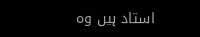استاد ہیں وہ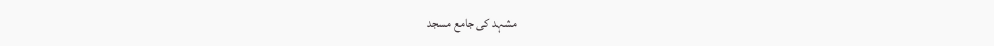مشہد کی جامع مسجد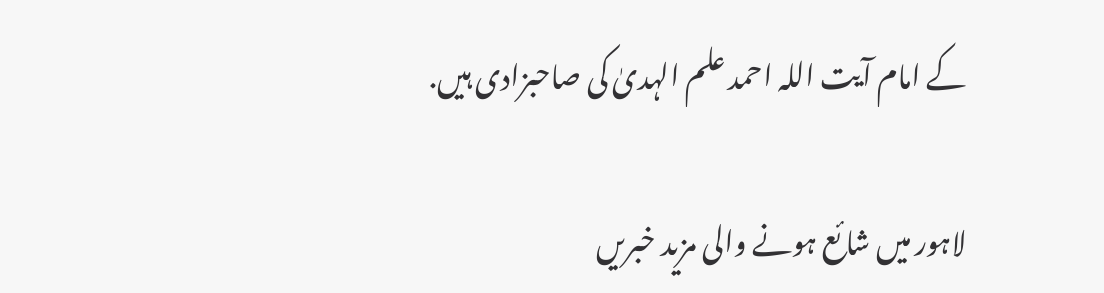کے امام آیت اللہ احمد علم الہدیٰ کی صاحبزادی ہیں.

لاہور میں شائع ہونے والی مزید خبریں